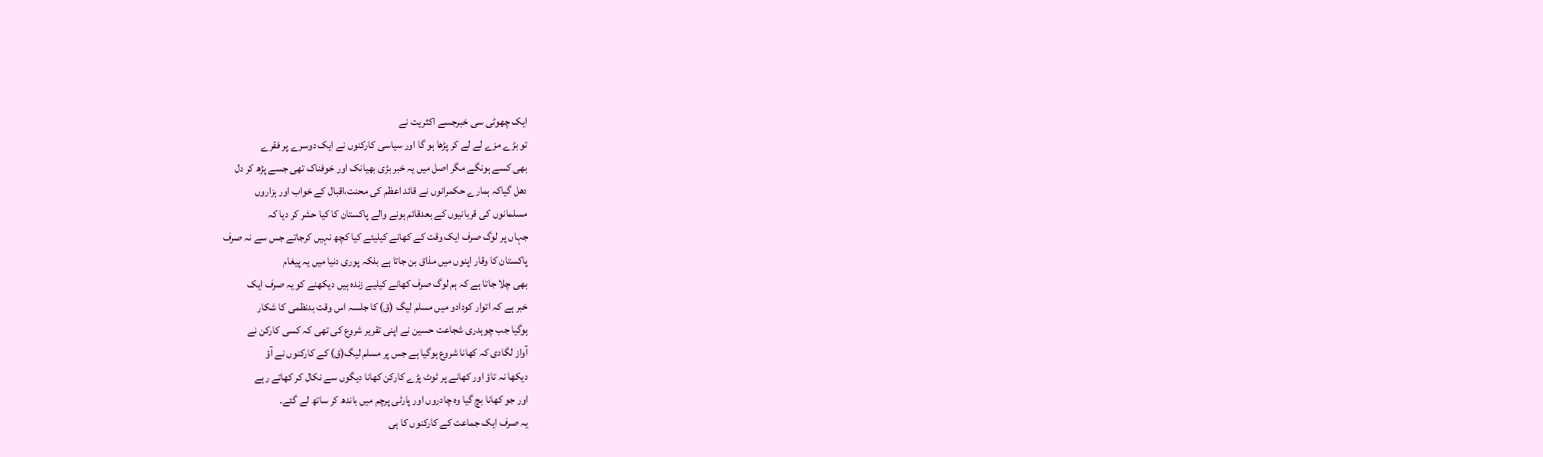ایک چھوٹی سی خبرجسے اکثریت نے
تو بڑے مزے لے لے کر پڑھا ہو گا اور سیاسی کارکنوں نے ایک دوسرے پر فقرے
بھی کسے ہونگے مگر اصل میں یہ خبر بڑی بھیانک اور خوفناک تھی جسے پڑھ کر دل
دھل گیاکہ ہمارے حکمرانوں نے قائد اعظم کی محنت،اقبال کے خواب اور ہزاروں
مسلمانوں کی قربانیوں کے بعدقائم ہونے والے پاکستان کا کیا حشر کر دیا کہ
جہاں پر لوگ صرف ایک وقت کے کھانے کیلیئے کیا کچھ نہیں کرجاتے جس سے نہ صرف
پاکستان کا وقار اپنوں میں مذاق بن جاتا ہے بلکہ پوری دنیا میں یہ پیغام
بھی چلا جاتا ہے کہ ہم لوگ صرف کھانے کیلیے زندہ ہیں دیکھنے کو یہ صرف ایک
خبر ہے کہ اتوار کودادو میں مسلم لیگ (ق) کا جلسہ اس وقت بدنظمی کا شکار
ہوگیا جب چوہدری شجاعت حسین نے اپنی تقریر شروع کی تھی کہ کسی کارکن نے
آواز لگادی کہ کھانا شروع ہوگیا ہے جس پر مسلم لیگ(ق) کے کارکنوں نے آؤ
دیکھا نہ تاؤ اور کھانے پر ٹوٹ پڑے کارکن کھانا دیگوں سے نکال کر کھاتے رہے
اور جو کھانا بچ گیا وہ چادروں اور پارٹی پرچم میں باندھ کر ساتھ لے گئے۔
یہ صرف ایک جماعت کے کارکنوں کا ہی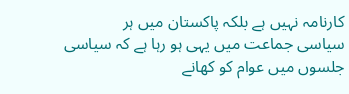کارنامہ نہیں ہے بلکہ پاکستان میں ہر
سیاسی جماعت میں یہی ہو رہا ہے کہ سیاسی جلسوں میں عوام کو کھانے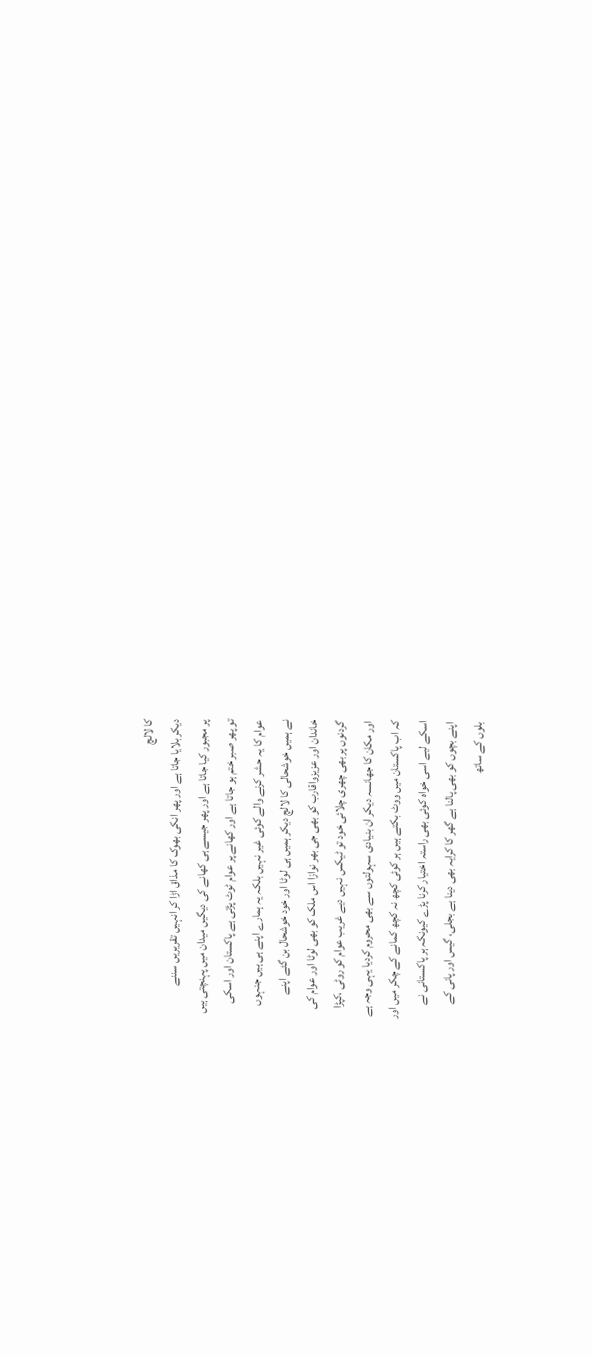کا لالچ
دیکر بلایا جاتا ہے اور پھر انکی بھوک کا مذاق اڑا کر انہیں تقریریں سننے
پر مجبور کیا جاتا ہے اور پھر جیسے ہی کھانے کی دیگیں میدان میں پہنچتی ہیں
تو پھر صبر ختم ہو جاتا ہے اور کھانے پر عوام ٹوٹ پڑتی ہے پاکستان اور اسکی
عوام کا یہ حشر کرنے والے کوئی غیر نہیں بلکہ یہ ہمارے اپنے ہی ہیں جنہوں
نے ہمیں خوشحالی کا لالچ دیکر ہمیں ہی لوٹا اور خود خوشحال بن گئے اپنے
خاندان اور عزیزواقارب کو بھی جی بھر نوازا اس ملک کو بھی لوٹا اور عوام کی
گردنوں پر بھی چھری چلائی خود تو ٹیکس نہیں دیے غریب عوام کو روٹی ،کپڑا
اور مکان کا جھانسہ دیکر ان بنیادی سہولتوں سے بھی محروم کردیا یہی وجہ ہے
کہ اب پاکستان میں ووٹ بکتے ہیں ہر کوئی کچھ نہ کچھ کمانے کے چکر میں اور
اسکے لیے اسی خواہ کوئی بھی راستہ اختیار کرنا پڑے کیونکہ ہر پاکستانی نے
اپنے بچوں کو بھی پالنا ہے گھر کا کرایہ بھی دینا ہے بجلی، گیس اور پانی کے
بلوں کے ساتھ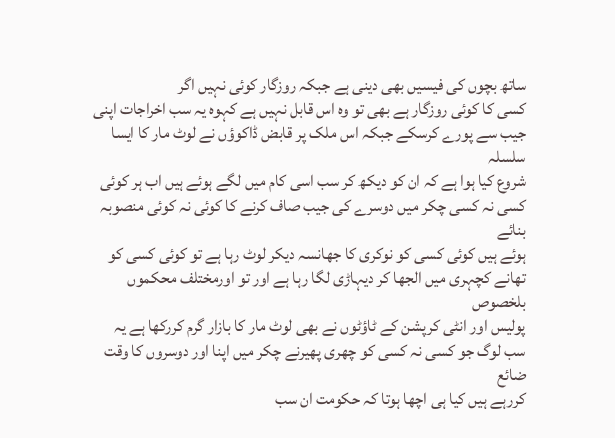ساتھ بچوں کی فیسیں بھی دینی ہے جبکہ روزگار کوئی نہیں اگر
کسی کا کوئی روزگار ہے بھی تو وہ اس قابل نہیں ہے کہوہ یہ سب اخراجات اپنی
جیب سے پورے کرسکے جبکہ اس ملک پر قابض ڈاکوؤں نے لوٹ مار کا ایسا سلسلہ
شروع کیا ہوا ہے کہ ان کو دیکھ کر سب اسی کام میں لگے ہوئے ہیں اب ہر کوئی
کسی نہ کسی چکر میں دوسرے کی جیب صاف کرنے کا کوئی نہ کوئی منصوبہ بنائے
ہوئے ہیں کوئی کسی کو نوکری کا جھانسہ دیکر لوٹ رہا ہے تو کوئی کسی کو
تھانے کچہری میں الجھا کر دیہاڑی لگا رہا ہے اور تو اورمختلف محکموں بلخصوص
پولیس اور انٹی کرپشن کے ٹاؤٹوں نے بھی لوٹ مار کا بازار گرم کررکھا ہے یہ
سب لوگ جو کسی نہ کسی کو چھری پھیرنے چکر میں اپنا اور دوسروں کا وقت ضائع
کررہے ہیں کیا ہی اچھا ہوتا کہ حکومت ان سب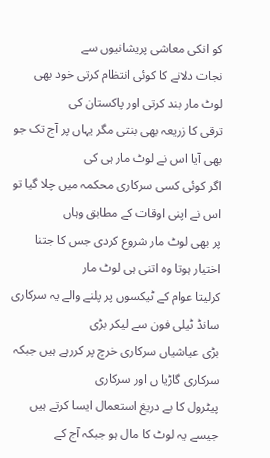کو انکی معاشی پریشانیوں سے
نجات دلانے کا کوئی انتظام کرتی خود بھی لوٹ مار بند کرتی اور پاکستان کی
ترقی کا زریعہ بھی بنتی مگر یہاں پر آج تک جو بھی آیا اس نے لوٹ مار ہی کی
اگر کوئی کسی سرکاری محکمہ میں چلا گیا تو اس نے اپنی اوقات کے مطابق وہاں
پر بھی لوٹ مار شروع کردی جس کا جتنا اختیار ہوتا وہ اتنی ہی لوٹ مار
کرلیتا عوام کے ٹیکسوں پر پلنے والے یہ سرکاری سانڈ ٹیلی فون سے لیکر بڑی
بڑی عیاشیاں سرکاری خرچ پر کررہے ہیں جبکہ سرکاری گاڑیا ں اور سرکاری
پیٹرول کا بے دریغ استعمال ایسا کرتے ہیں جیسے یہ لوٹ کا مال ہو جبکہ آج کے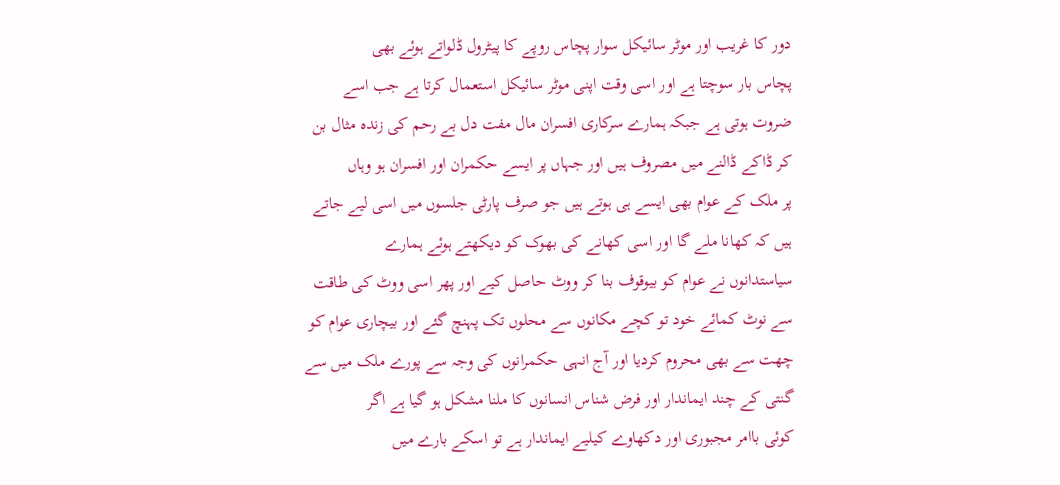دور کا غریب اور موٹر سائیکل سوار پچاس روپے کا پیٹرول ڈلواتے ہوئے بھی
پچاس بار سوچتا ہے اور اسی وقت اپنی موٹر سائیکل استعمال کرتا ہے جب اسے
ضروت ہوتی ہے جبکہ ہمارے سرکاری افسران مال مفت دل بے رحم کی زندہ مثال بن
کر ڈاکے ڈالنے میں مصروف ہیں اور جہاں پر ایسے حکمران اور افسران ہو وہاں
پر ملک کے عوام بھی ایسے ہی ہوتے ہیں جو صرف پارٹی جلسوں میں اسی لیے جاتے
ہیں کہ کھانا ملے گا اور اسی کھانے کی بھوک کو دیکھتے ہوئے ہمارے
سیاستدانوں نے عوام کو بیوقوف بنا کر ووٹ حاصل کیے اور پھر اسی ووٹ کی طاقت
سے نوٹ کمائے خود تو کچے مکانوں سے محلوں تک پہنچ گئے اور بیچاری عوام کو
چھت سے بھی محروم کردیا اور آج انہی حکمرانوں کی وجہ سے پورے ملک میں سے
گنتی کے چند ایماندار اور فرض شناس انسانوں کا ملنا مشکل ہو گیا ہے اگر
کوئی باامر مجبوری اور دکھاوے کیلیے ایماندار ہے تو اسکے بارے میں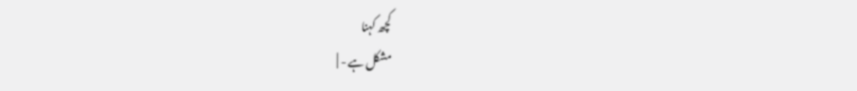کچھ کہنا
مشکل ہے - |